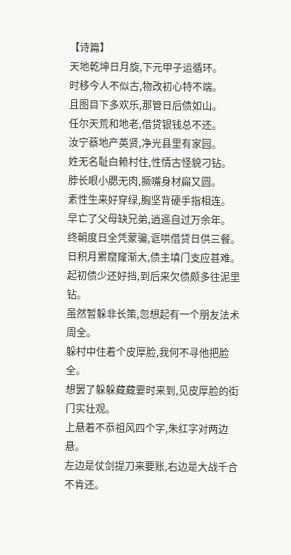【诗篇】
天地乾坤日月旋,下元甲子运循环。
时移今人不似古,物改初心特不端。
且图目下多欢乐,那管日后债如山。
任尔天荒和地老,借贷银钱总不还。
汝宁蔡地产英贤,净光县里有家园。
姓无名耻白赖村住,性情古怪貌刁钻。
脖长眼小腮无肉,撅嘴身材扁又圆。
素性生来好穿绿,胸坚背硬手指相连。
早亡了父母缺兄弟,逍遥自过万余年。
终朝度日全凭蒙骗,诓哄借贷日供三餐。
日积月累窟窿渐大,债主填门支应甚难。
起初债少还好挡,到后来欠债颇多往泥里钻。
虽然暂躲非长策,忽想起有一个朋友法术周全。
躲村中住着个皮厚脸,我何不寻他把脸全。
想罢了躲躲藏藏霎时来到,见皮厚脸的街门实壮观。
上悬着不忝祖风四个字,朱红字对两边悬。
左边是仗剑提刀来要账,右边是大战千合不肯还。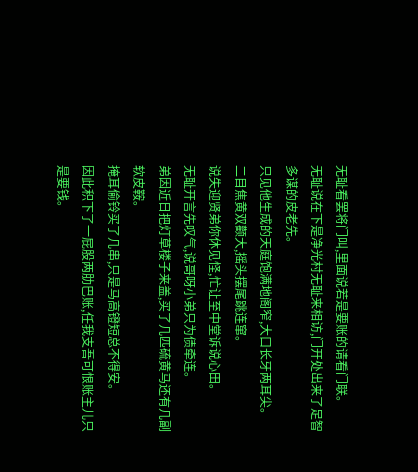无耻看罢将门叫,里面说若是要账的请看门联。
无耻说在下是净光村无耻来相访,门开处出来了足智多谋的皮老先。
只见他生成的天庭饱满地阁窄,大口长牙两耳尖。
二目焦黄双颧大,摇头摆尾跳连窜。
说失迎贤弟你休见怪,忙让至中堂诉说心田。
无耻开言先叹气,说哥呀小弟只为债牵连。
弟因近日把灯草楼子来盖,买了几匹硫黄马还有几副软皮鞍。
掩耳偷铃买了几串,只是马高镫短总不得安。
因此积下了一屁股两肋巴账,任我支吾可恨账主儿只是要钱。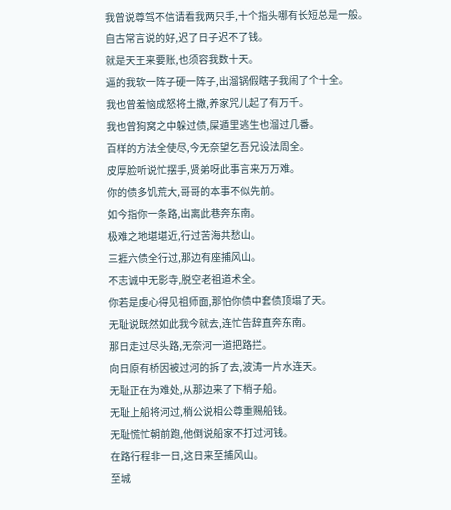我曾说尊驾不信请看我两只手,十个指头哪有长短总是一般。
自古常言说的好,迟了日子迟不了钱。
就是天王来要账,也须容我数十天。
逼的我软一阵子硬一阵子,出溜锅假瞎子我闹了个十全。
我也曾羞恼成怒将土撒,养家咒儿起了有万千。
我也曾狗窝之中躲过债,屎遁里逃生也溜过几番。
百样的方法全使尽,今无奈望乞吾兄设法周全。
皮厚脸听说忙摆手,贤弟呀此事言来万万难。
你的债多饥荒大,哥哥的本事不似先前。
如今指你一条路,出离此巷奔东南。
极难之地堪堪近,行过苦海共愁山。
三捱六债全行过,那边有座捕风山。
不志诚中无影寺,脱空老祖道术全。
你若是虔心得见祖师面,那怕你债中套债顶塌了天。
无耻说既然如此我今就去,连忙告辞直奔东南。
那日走过尽头路,无奈河一道把路拦。
向日原有桥因被过河的拆了去,波涛一片水连天。
无耻正在为难处,从那边来了下梢子船。
无耻上船将河过,梢公说相公尊重赐船钱。
无耻慌忙朝前跑,他倒说船家不打过河钱。
在路行程非一日,这日来至捕风山。
至城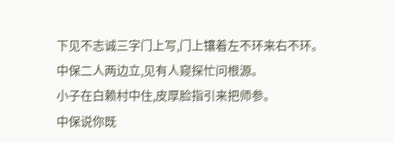下见不志诚三字门上写,门上镶着左不环来右不环。
中保二人两边立,见有人窥探忙问根源。
小子在白赖村中住,皮厚脸指引来把师参。
中保说你既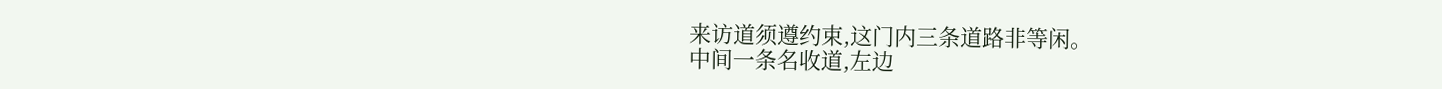来访道须遵约束,这门内三条道路非等闲。
中间一条名收道,左边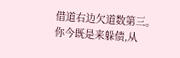借道右边欠道数第三。
你今既是来躲债,从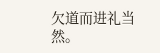欠道而进礼当然。